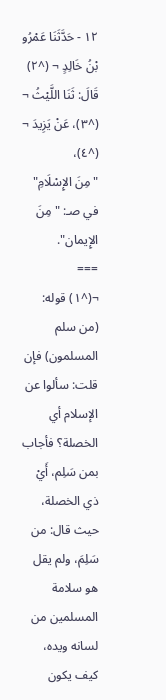١٢ - حَدَّثَنَا عَمْرُو بْنُ خَالِدٍ ¬ (^٢) قَالَ: ثَنَا اللَّيْثُ ¬ (^٣)، عَنْ يَزِيدَ ¬ (^٤)،
"مِنَ الإِسْلَامِ" في صـ: "مِنَ الإِيمان".
===
¬(^١) قوله: (من سلم المسلمون) فإن قلت: سألوا عن الإسلام أي الخصلة؟ فأجاب بمن سَلِم، أَيْ ذي الخصلة، حيث قال: من سَلِمَ، ولم يقل هو سلامة المسلمين من لسانه ويده، كيف يكون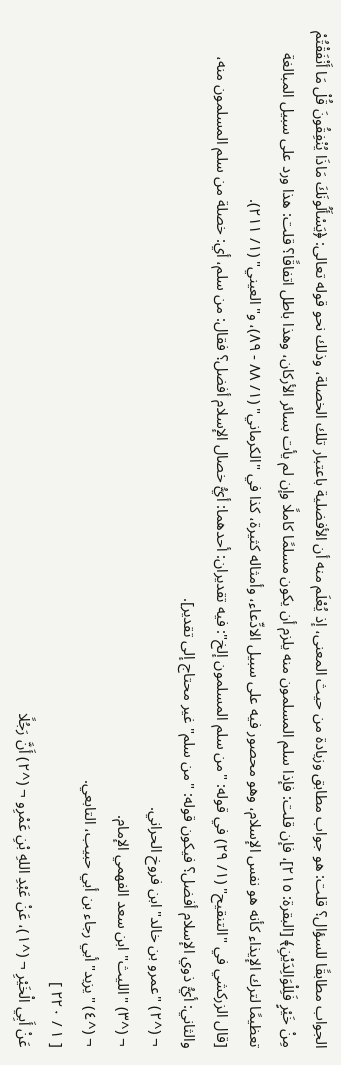الجواب مطابقًا للسؤال؟ قلت: هو جواب مطابق وزيادة من حيث المعنى، إذ يُعْلَم منه أن الأفضلية باعتبار تلك الخصلة، وذلك نحو قوله تعالى: ﴿يَسْأَلُونَكَ مَاذَا يُنْفِقُونَ قُلْ مَا أَنْفَقْتُمْ مِنْ خَيْرٍ فَلِلْوَالِدَيْنِ﴾ [البقرة: ٢١٥]، فإن قلت: فإذا سلم المسلمون منه يلزم أن يكون مسلمًا كاملًا وإن لم يأت بسائر الأركان، وهذا باطل اتفاقًا؟ قلت: هذا ورد على سبيل المبالغة تعظيمًا لترك الإيذاء كأنه هو نفس الإسلام، وهو محصور فيه على سبيل الادِّعاء، وأمثاله كثيرة، كذا في "الكرماني" (١/ ٨٨ - ٨٩)، و"العيني" (١/ ٢١١).
[قال الزركشي في "التنقيح" (١/ ٢٩) في قوله: "من سلم المسلمون إلخ": فيه تقديران: أحدهما: أيُّ خصال الإسلام أفضل؟ فقال: من سلم، أي: خصلة من سلم المسلمون منه، والثاني: أيُّ ذوي الإسلام أفضل؟ فيكون قوله: "من سلم" غير محتاج إلى تقدير].
¬ (^٢) "عمرو بن خالد" ابن فروخ الحراني.
¬ (^٣) "الليث" ابن سعد الفهمي الإمام.
¬ (^٤) "يزيد" أبي رجاء بن أبي حبيب، التابعي.
[ ١ / ٢٢٠ ]
عَنْ أَبِي الْخَيْرِ ¬ (^١)، عَنْ عَبْدِ اللهِ بْنِ عَمْرِو ¬ (^٢) أَنَّ رَجُلًا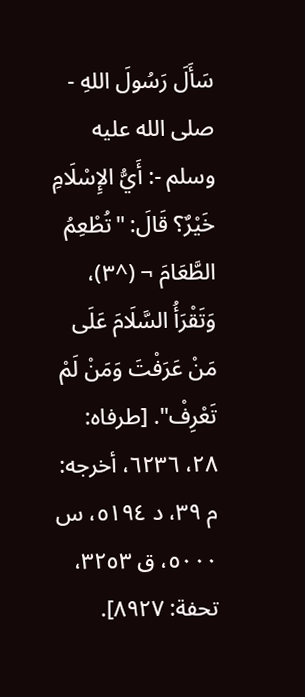سَأَلَ رَسُولَ اللهِ - صلى الله عليه وسلم -: أَيُّ الإِسْلَامِ خَيْرٌ؟ قَالَ: "تُطْعِمُ الطَّعَامَ ¬ (^٣)، وَتَقْرَأُ السَّلَامَ عَلَى مَنْ عَرَفْتَ وَمَنْ لَمْ تَعْرِفْ". [طرفاه: ٢٨، ٦٢٣٦، أخرجه: م ٣٩، د ٥١٩٤، س ٥٠٠٠، ق ٣٢٥٣، تحفة: ٨٩٢٧].